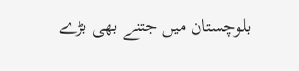بلوچستان میں جتنے بھی بڑے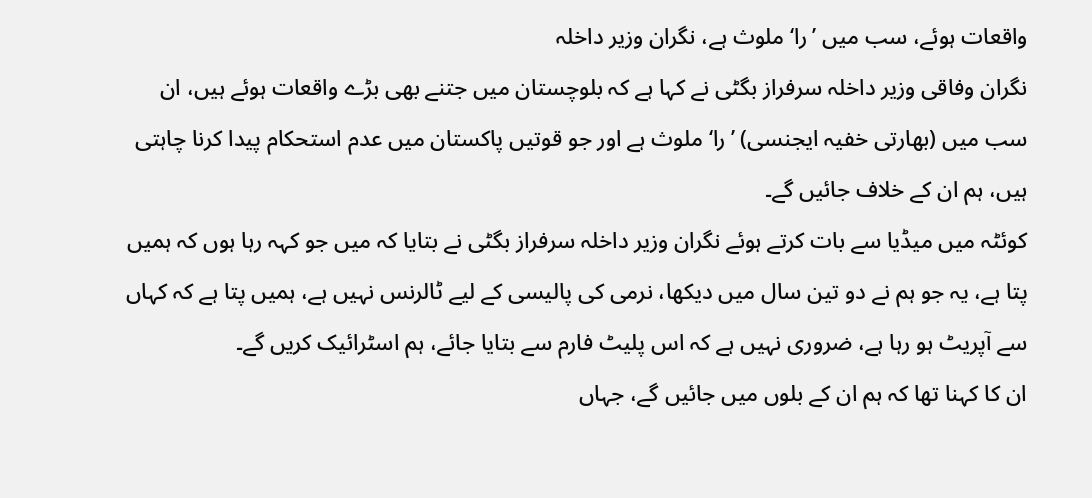واقعات ہوئے، سب میں ’را‘ ملوث ہے، نگران وزیر داخلہ
نگران وفاقی وزیر داخلہ سرفراز بگٹی نے کہا ہے کہ بلوچستان میں جتنے بھی بڑے واقعات ہوئے ہیں، ان سب میں (بھارتی خفیہ ایجنسی) ’را‘ ملوث ہے اور جو قوتیں پاکستان میں عدم استحکام پیدا کرنا چاہتی ہیں، ہم ان کے خلاف جائیں گے۔
کوئٹہ میں میڈیا سے بات کرتے ہوئے نگران وزیر داخلہ سرفراز بگٹی نے بتایا کہ میں جو کہہ رہا ہوں کہ ہمیں پتا ہے، یہ جو ہم نے دو تین سال میں دیکھا، نرمی کی پالیسی کے لیے ٹالرنس نہیں ہے، ہمیں پتا ہے کہ کہاں سے آپریٹ ہو رہا ہے، ضروری نہیں ہے کہ اس پلیٹ فارم سے بتایا جائے، ہم اسٹرائیک کریں گے۔
ان کا کہنا تھا کہ ہم ان کے بلوں میں جائیں گے، جہاں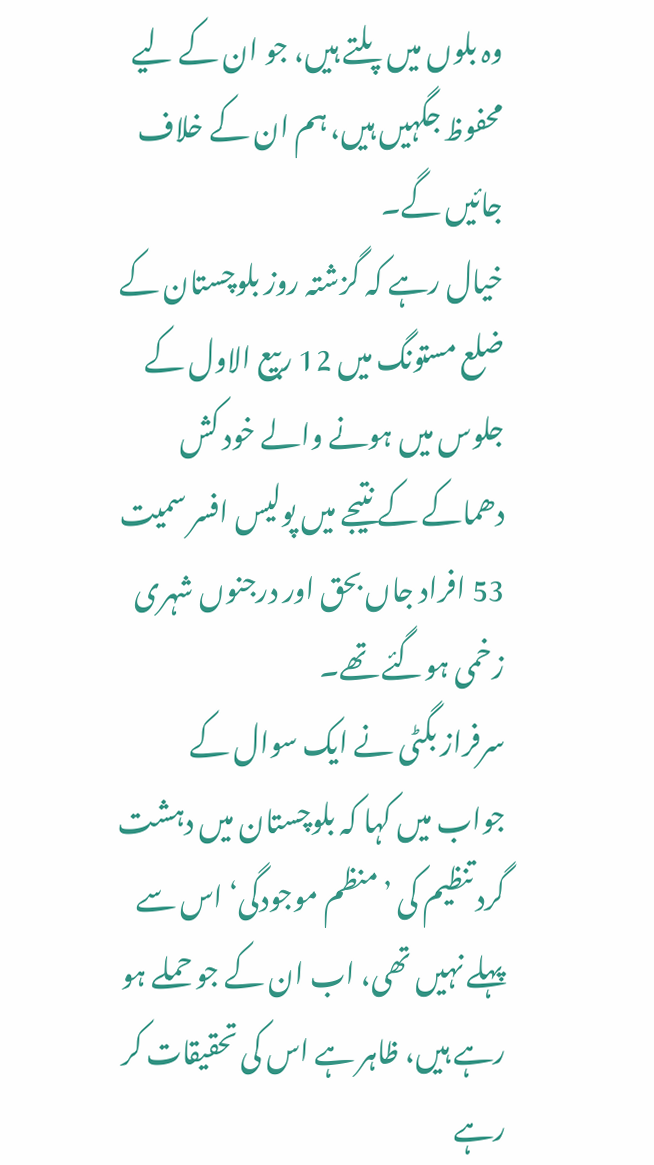وہ بلوں میں پلتے ہیں، جو ان کے لیے محفوظ جگہیں ہیں، ہم ان کے خلاف جائیں گے۔
خیال رہے کہ گزشتہ روز بلوچستان کے ضلع مستونگ میں 12 ربیع الاول کے جلوس میں ہونے والے خود کش دھماکے کے نتیجے میں پولیس افسر سمیت 53 افراد جاں بحق اور درجنوں شہری زخمی ہوگئے تھے۔
سرفراز بگٹی نے ایک سوال کے جواب میں کہا کہ بلوچستان میں دہشت گرد تنظیم کی ’منظم موجودگی‘ اس سے پہلے نہیں تھی، اب ان کے جو حملے ہو رہے ہیں، ظاہر ہے اس کی تحقیقات کر رہے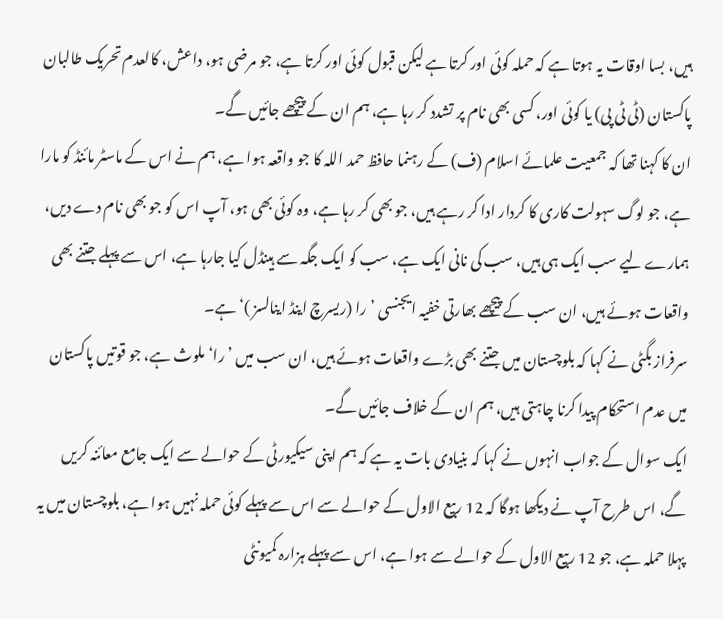ہیں، بسا اوقات یہ ہوتا ہے کہ حملہ کوئی اور کرتا ہے لیکن قبول کوئی اور کرتا ہے، جو مرضی ہو، داعش، کالعدم تحریک طالبان پاکستان (ٹی ٹی پی) یا کوئی اور، کسی بھی نام پر تشدد کر رہا ہے، ہم ان کے پیچھے جائیں گے۔
ان کا کہنا تھا کہ جمعیت علمائے اسلام (ف) کے رہنما حافظ حمد اللہ کا جو واقعہ ہوا ہے، ہم نے اس کے ماسٹر مائنڈ کو مارا ہے، جو لوگ سہولت کاری کا کردار ادا کر رہے ہیں، جو بھی کر رہا ہے، وہ کوئی بھی ہو، آپ اس کو جو بھی نام دے دیں، ہمارے لیے سب ایک ہی ہیں، سب کی نانی ایک ہے، سب کو ایک جگہ سے ہینڈل کیا جارہا ہے، اس سے پہلے جتنے بھی واقعات ہوئے ہیں، ان سب کے پیچھے بھارتی خفیہ ایجنسی ’را (ریسرچ اینڈ اینالسز )‘ ہے۔
سرفراز بگٹی نے کہا کہ بلوچستان میں جتنے بھی بڑے واقعات ہوئے ہیں، ان سب میں ’را‘ ملوث ہے، جو قوتیں پاکستان میں عدم استحکام پیدا کرنا چاہتی ہیں، ہم ان کے خلاف جائیں گے۔
ایک سوال کے جواب انہوں نے کہا کہ بنیادی بات یہ ہے کہ ہم اپنی سیکیورٹی کے حوالے سے ایک جامع معائنہ کریں گے، اس طرح آپ نے دیکھا ہوگا کہ 12 ربیع الاول کے حوالے سے اس سے پہلے کوئی حملہ نہیں ہوا ہے، بلوچستان میں یہ پہلا حملہ ہے، جو 12 ربیع الاول کے حوالے سے ہوا ہے، اس سے پہلے ہزارہ کمیونٹی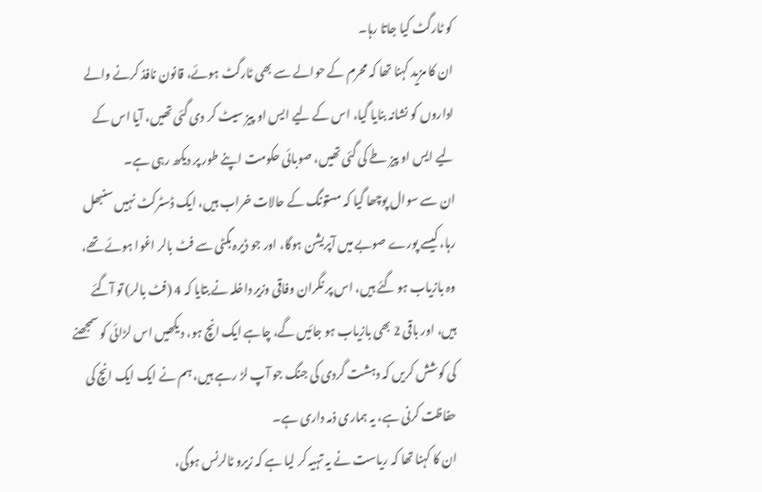کو ٹارگٹ کیا جاتا رہا۔
ان کا مزید کہنا تھا کہ محرم کے حوالے سے بھی ٹارگٹ ہوئے، قانون نافذ کرنے والے اداروں کو نشانہ بنایا گیا، اس کے لیے ایس او پیز سیٹ کر دی گئی تھیں، آیا اس کے لیے ایس او پیز طے کی گئی تھیں، صوبائی حکومت اپنے طور پر دیکھ رہی ہے۔
ان سے سوال پوچھا گیا کہ مستونگ کے حالات خراب ہیں، ایک ڈسٹرکٹ نہیں سنبھل رہا، کیسے پورے صوبے میں آپریشن ہوگا، اور جو ڈیرہ بگٹی سے فٹ بالر اغوا ہوئے تھے، وہ بازیاب ہو گئے ہیں، اس پر نگران وفاقی وزیر داخلہ نے بتایا کہ 4 (فٹ بالر) تو آگئے ہیں، اور باقی 2 بھی بازیاب ہو جائیں گے، چاہے ایک انچ ہو، دیکھیں اس لڑائی کو سمجھنے کی کوشش کریں کہ دہشت گردی کی جنگ جو آپ لڑ رہے ہیں، ہم نے ایک ایک انچ کی حفاظت کرنی ہے، یہ ہماری ذمہ داری ہے۔
ان کا کہنا تھا کہ ریاست نے یہ تہیہ کر لیا ہے کہ زیرو ٹالرنس ہوگی،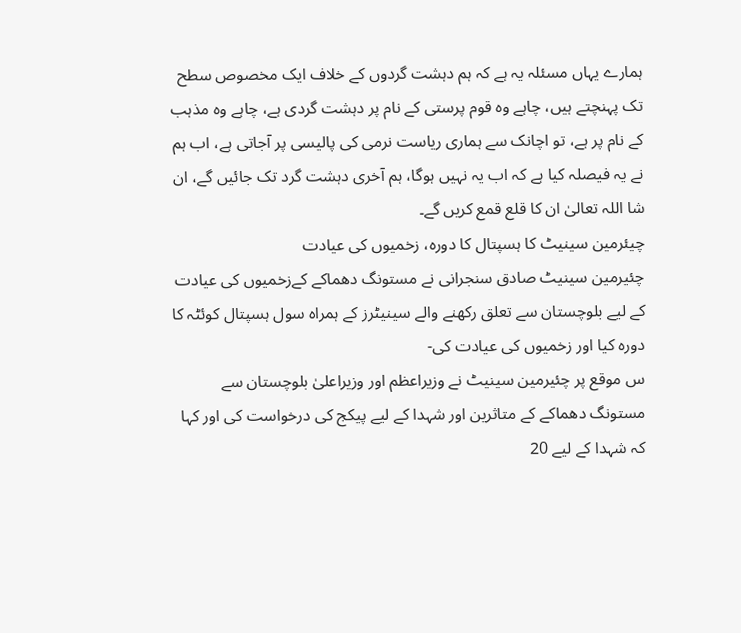ہمارے یہاں مسئلہ یہ ہے کہ ہم دہشت گردوں کے خلاف ایک مخصوص سطح تک پہنچتے ہیں، چاہے وہ قوم پرستی کے نام پر دہشت گردی ہے، چاہے وہ مذہب کے نام پر ہے، تو اچانک سے ہماری ریاست نرمی کی پالیسی پر آجاتی ہے، اب ہم نے یہ فیصلہ کیا ہے کہ اب یہ نہیں ہوگا، ہم آخری دہشت گرد تک جائیں گے، ان شا اللہ تعالیٰ ان کا قلع قمع کریں گے۔
چیئرمین سینیٹ کا ہسپتال کا دورہ، زخمیوں کی عیادت
چئیرمین سینیٹ صادق سنجرانی نے مستونگ دھماکے کےزخمیوں کی عیادت کے لیے بلوچستان سے تعلق رکھنے والے سینیٹرز کے ہمراہ سول ہسپتال کوئٹہ کا دورہ کیا اور زخمیوں کی عیادت کی-
س موقع پر چئیرمین سینیٹ نے وزیراعظم اور وزیراعلیٰ بلوچستان سے مستونگ دھماکے کے متاثرین اور شہدا کے لیے پیکج کی درخواست کی اور کہا کہ شہدا کے لیے 20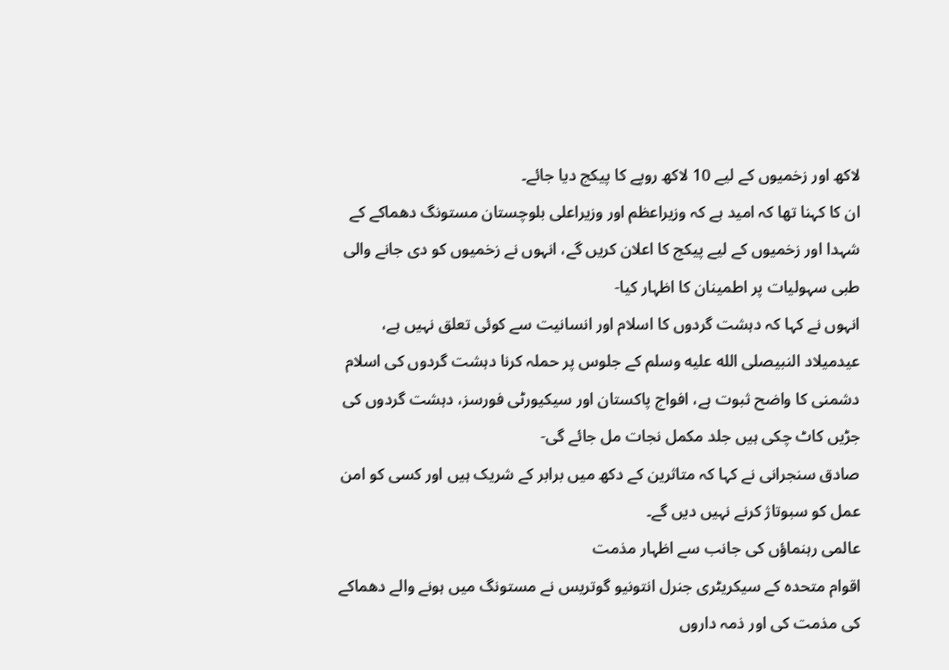لاکھ اور زخمیوں کے لیے 10 لاکھ روپے کا پیکج دیا جائے۔
ان کا کہنا تھا کہ امید ہے کہ وزیراعظم اور وزیراعلی بلوچستان مستونگ دھماکے کے شہدا اور زخمیوں کے لیے پیکج کا اعلان کریں گے، انہوں نے زخمیوں کو دی جانے والی طبی سہولیات پر اطمینان کا اظہار کیا-
انہوں نے کہا کہ دہشت گردوں کا اسلام اور انسانیت سے کوئی تعلق نہیں ہے، عیدمیلاد النبیصلى الله عليه وسلم کے جلوس پر حملہ کرنا دہشت گردوں کی اسلام دشمنی کا واضح ثبوت ہے، افواج پاکستان اور سیکیورٹی فورسز، دہشت گردوں کی جڑیں کاٹ چکی ہیں جلد مکمل نجات مل جائے گی-
صادق سنجرانی نے کہا کہ متاثرین کے دکھ میں برابر کے شریک ہیں اور کسی کو امن عمل کو سبوتاژ کرنے نہیں دیں گے۔
عالمی رہنماؤں کی جانب سے اظہار مذمت
اقوام متحدہ کے سیکریٹری جنرل انتونیو گوتریس نے مستونگ میں ہونے والے دھماکے کی مذمت کی اور ذمہ داروں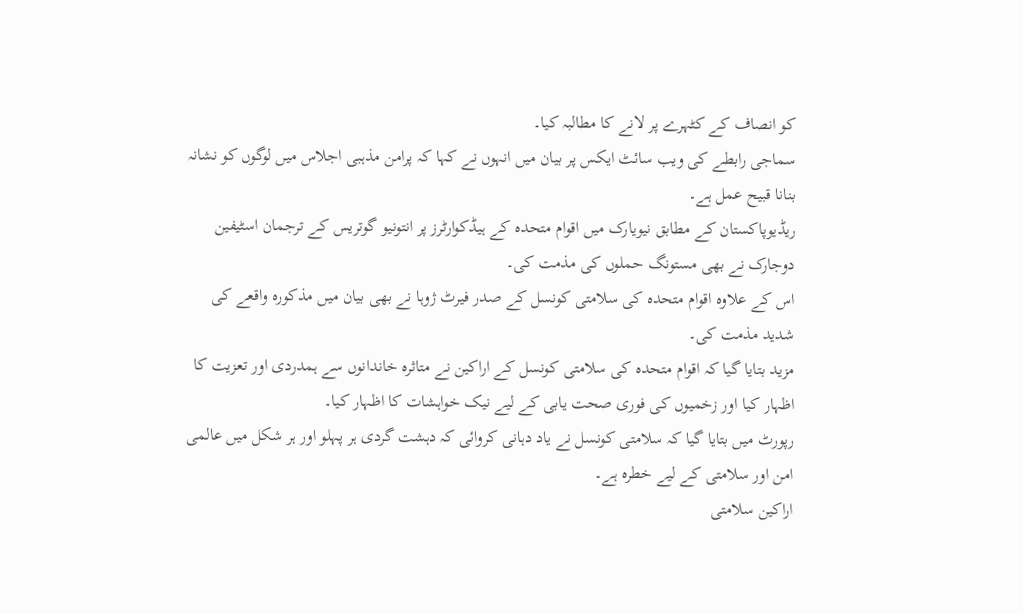کو انصاف کے کٹہرے پر لانے کا مطالبہ کیا۔
سماجی رابطے کی ویب سائٹ ایکس پر بیان میں انہوں نے کہا کہ پرامن مذہبی اجلاس میں لوگوں کو نشانہ بنانا قبیح عمل ہے۔
ریڈیوپاکستان کے مطابق نیویارک میں اقوام متحدہ کے ہیڈکوارٹرز پر انتونیو گوتریس کے ترجمان اسٹیفین دوجارک نے بھی مستونگ حملوں کی مذمت کی۔
اس کے علاوہ اقوام متحدہ کی سلامتی کونسل کے صدر فیرٹ ژوہا نے بھی بیان میں مذکورہ واقعے کی شدید مذمت کی۔
مزید بتایا گیا کہ اقوام متحدہ کی سلامتی کونسل کے اراکین نے متاثرہ خاندانوں سے ہمدردی اور تعزیت کا اظہار کیا اور زخمیوں کی فوری صحت یابی کے لیے نیک خواہشات کا اظہار کیا۔
رپورٹ میں بتایا گیا کہ سلامتی کونسل نے یاد دہانی کروائی کہ دہشت گردی ہر پہلو اور ہر شکل میں عالمی امن اور سلامتی کے لیے خطرہ ہے۔
اراکین سلامتی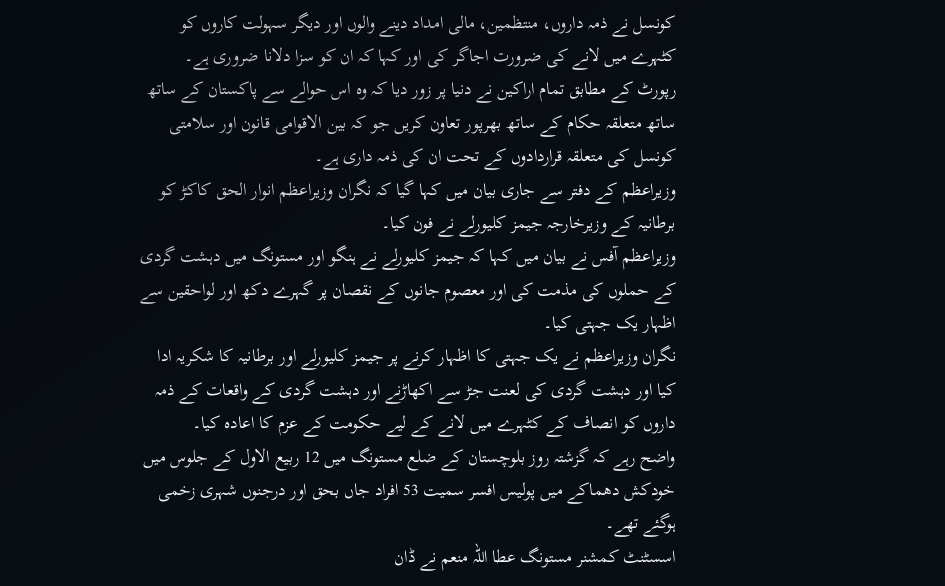کونسل نے ذمہ داروں، منتظمین، مالی امداد دینے والوں اور دیگر سہولت کاروں کو کٹہرے میں لانے کی ضرورت اجاگر کی اور کہا کہ ان کو سزا دلانا ضروری ہے۔
رپورٹ کے مطابق تمام اراکین نے دنیا پر زور دیا کہ وہ اس حوالے سے پاکستان کے ساتھ ساتھ متعلقہ حکام کے ساتھ بھرپور تعاون کریں جو کہ بین الاقوامی قانون اور سلامتی کونسل کی متعلقہ قراردادوں کے تحت ان کی ذمہ داری ہے۔
وزیراعظم کے دفتر سے جاری بیان میں کہا گیا کہ نگران وزیراعظم انوار الحق کاکڑ کو برطانیہ کے وزیرخارجہ جیمز کلیورلے نے فون کیا۔
وزیراعظم آفس نے بیان میں کہا کہ جیمز کلیورلے نے ہنگو اور مستونگ میں دہشت گردی کے حملوں کی مذمت کی اور معصوم جانوں کے نقصان پر گہرے دکھ اور لواحقین سے اظہار یک جہتی کیا۔
نگران وزیراعظم نے یک جہتی کا اظہار کرنے پر جیمز کلیورلے اور برطانیہ کا شکریہ ادا کیا اور دہشت گردی کی لعنت جڑ سے اکھاڑنے اور دہشت گردی کے واقعات کے ذمہ داروں کو انصاف کے کٹہرے میں لانے کے لیے حکومت کے عزم کا اعادہ کیا۔
واضح رہے کہ گزشتہ روز بلوچستان کے ضلع مستونگ میں 12 ربیع الاول کے جلوس میں خودکش دھماکے میں پولیس افسر سمیت 53 افراد جاں بحق اور درجنوں شہری زخمی ہوگئے تھے۔
اسسٹنٹ کمشنر مستونگ عطا اللہ منعم نے ڈان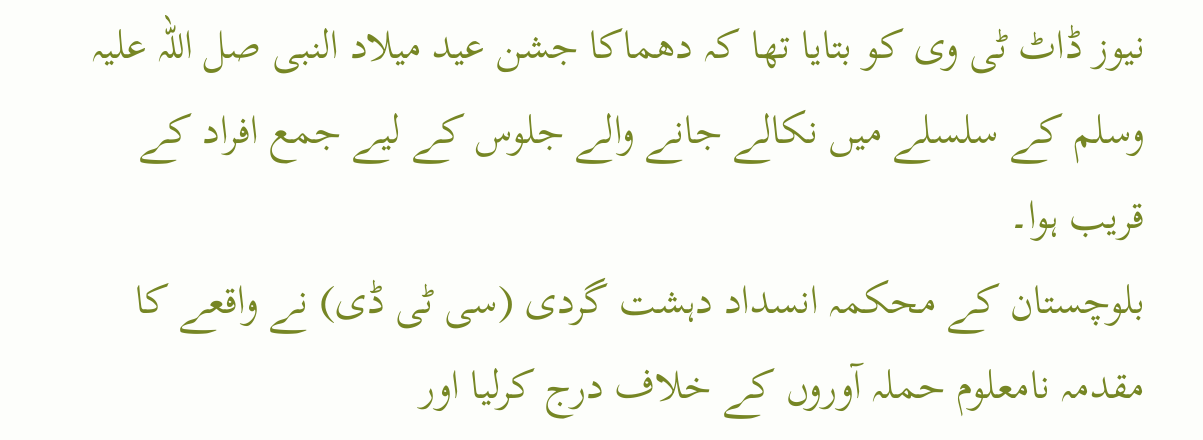نیوز ڈاٹ ٹی وی کو بتایا تھا کہ دھماکا جشن عید میلاد النبی صل اللہ علیہ وسلم کے سلسلے میں نکالے جانے والے جلوس کے لیے جمع افراد کے قریب ہوا۔
بلوچستان کے محکمہ انسداد دہشت گردی (سی ٹی ڈی) نے واقعے کا مقدمہ نامعلوم حملہ آوروں کے خلاف درج کرلیا اور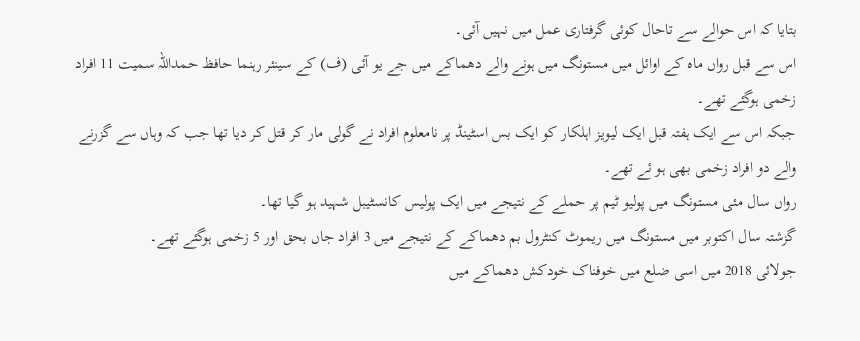بتایا کہ اس حوالے سے تاحال کوئی گرفتاری عمل میں نہیں آئی۔
اس سے قبل رواں ماہ کے اوائل میں مستونگ میں ہونے والے دھماکے میں جے یو آئی (ف) کے سینئر رہنما حافظ حمداللہ سمیت 11 افراد زخمی ہوگئے تھے۔
جبکہ اس سے ایک ہفتہ قبل ایک لیویز اہلکار کو ایک بس اسٹینڈ پر نامعلوم افراد نے گولی مار کر قتل کر دیا تھا جب کہ وہاں سے گزرنے والے دو افراد زخمی بھی ہو ئے تھے۔
رواں سال مئی مستونگ میں پولیو ٹیم پر حملے کے نتیجے میں ایک پولیس کانسٹیبل شہید ہو گیا تھا۔
گزشتہ سال اکتوبر میں مستونگ میں ریموٹ کنٹرول بم دھماکے کے نتیجے میں 3 افراد جاں بحق اور 5 زخمی ہوگئے تھے۔
جولائی 2018 میں اسی ضلع میں خوفناک خودکش دھماکے میں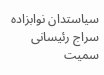سیاستدان نوابزادہ سراج رئیسانی سمیت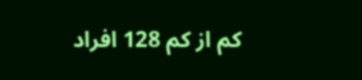کم از کم 128 افراد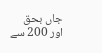جاں بحق اور 200 سے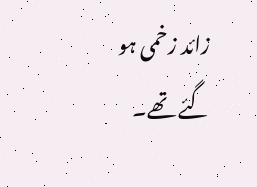زائد زخمی ہو گئے تھے۔